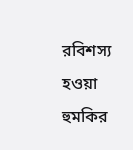রবিশস্য হওয়া হুমকির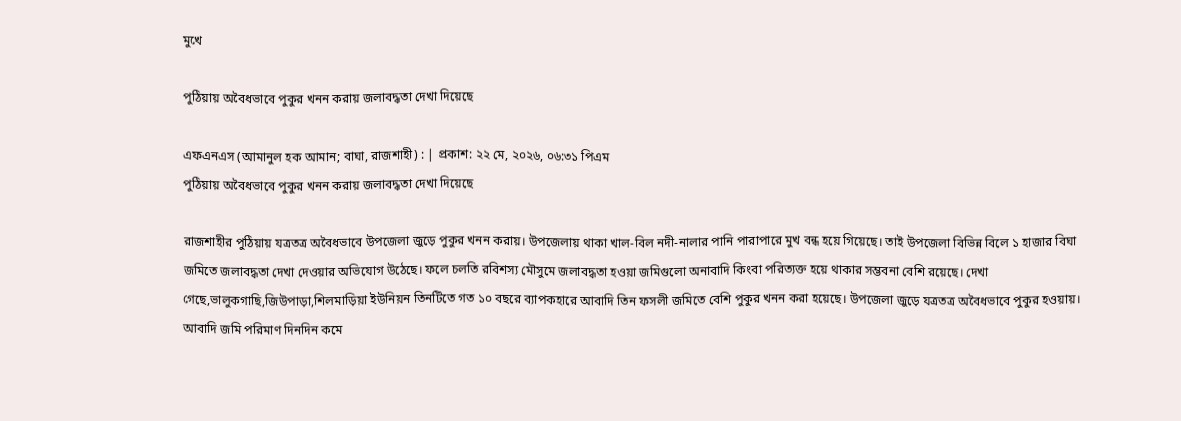মুখে

পুঠিয়ায় অবৈধভাবে পুকুর খনন করায় জলাবদ্ধতা দেখা দিয়েছে

এফএনএস (আমানুল হক আমান; বাঘা, রাজশাহী) : | প্রকাশ: ২২ মে, ২০২৬, ০৬:৩১ পিএম
পুঠিয়ায় অবৈধভাবে পুকুর খনন করায় জলাবদ্ধতা দেখা দিয়েছে

রাজশাহীর পুঠিয়ায় যত্রতত্র অবৈধভাবে উপজেলা জুড়ে পুকুর খনন করায়। উপজেলায় থাকা খাল-বিল নদী-নালার পানি পারাপারে মুখ বন্ধ হয়ে গিয়েছে। তাই উপজেলা বিভিন্ন বিলে ১ হাজার বিঘা জমিতে জলাবদ্ধতা দেখা দেওয়ার অভিযোগ উঠেছে। ফলে চলতি রবিশস্য মৌসুমে জলাবদ্ধতা হওয়া জমিগুলো অনাবাদি কিংবা পরিত্যক্ত হয়ে থাকার সম্ভবনা বেশি রয়েছে। দেখা গেছে,ভালুকগাছি,জিউপাড়া,শিলমাড়িয়া ইউনিয়ন তিনটিতে গত ১০ বছরে ব্যাপকহারে আবাদি তিন ফসলী জমিতে বেশি পুকুর খনন করা হয়েছে। উপজেলা জুড়ে যত্রতত্র অবৈধভাবে পুকুর হওয়ায়।  আবাদি জমি পরিমাণ দিনদিন কমে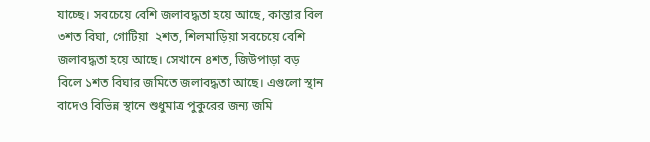যাচ্ছে। সবচেয়ে বেশি জলাবদ্ধতা হয়ে আছে, কান্তার বিল ৩শত বিঘা, গোটিয়া  ২শত, শিলমাড়িয়া সবচেয়ে বেশি জলাবদ্ধতা হয়ে আছে। সেখানে ৪শত, জিউপাড়া বড় বিলে ১শত বিঘার জমিতে জলাবদ্ধতা আছে। এগুলো স্থান বাদেও বিভিন্ন স্থানে শুধুমাত্র পুকুরের জন্য জমি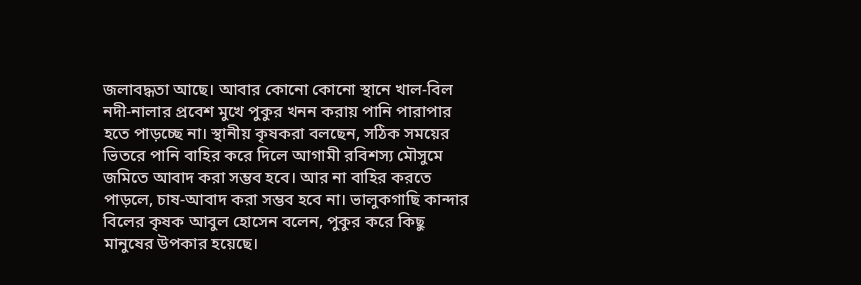জলাবদ্ধতা আছে। আবার কোনো কোনো স্থানে খাল-বিল নদী-নালার প্রবেশ মুখে পুকুর খনন করায় পানি পারাপার হতে পাড়চ্ছে না। স্থানীয় কৃষকরা বলছেন, সঠিক সময়ের ভিতরে পানি বাহির করে দিলে আগামী রবিশস্য মৌসুমে জমিতে আবাদ করা সম্ভব হবে। আর না বাহির করতে পাড়লে, চাষ-আবাদ করা সম্ভব হবে না। ভালুকগাছি কান্দার বিলের কৃষক আবুল হোসেন বলেন, পুকুর করে কিছু মানুষের উপকার হয়েছে।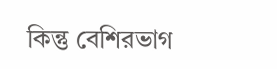কিন্তু বেশিরভাগ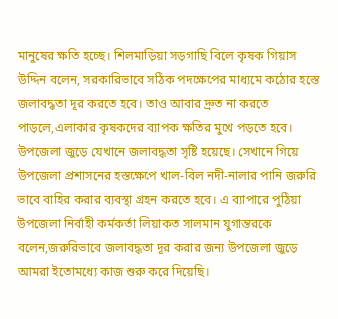মানুষের ক্ষতি হচ্ছে। শিলমাড়িয়া সড়গাছি বিলে কৃষক গিয়াস উদ্দিন বলেন, সরকারিভাবে সঠিক পদক্ষেপের মাধ্যমে কঠোর হস্তে জলাবদ্ধতা দূর করতে হবে। তাও আবার দ্রুত না করতে পাড়লে,এলাকার কৃষকদের ব্যাপক ক্ষতির মুখে পড়তে হবে। উপজেলা জুড়ে যেখানে জলাবদ্ধতা সৃষ্টি হয়েছে। সেখানে গিয়ে উপজেলা প্রশাসনের হস্তক্ষেপে খাল-বিল নদী-নালার পানি জরুরি ভাবে বাহির করার ব্যবস্থা গ্রহন করতে হবে। এ ব্যাপারে পুঠিয়া উপজেলা নির্বাহী কর্মকর্তা লিয়াকত সালমান যুগান্তরকে বলেন,জরুরিভাবে জলাবদ্ধতা দূর করার জন্য উপজেলা জুড়ে আমরা ইতোমধ্যে কাজ শুরু করে দিয়েছি।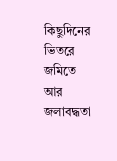কিছুদিনের ভিতরে জমিতে আর জলাবদ্ধতা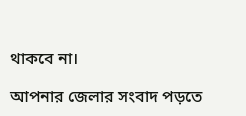থাকবে না।

আপনার জেলার সংবাদ পড়তে